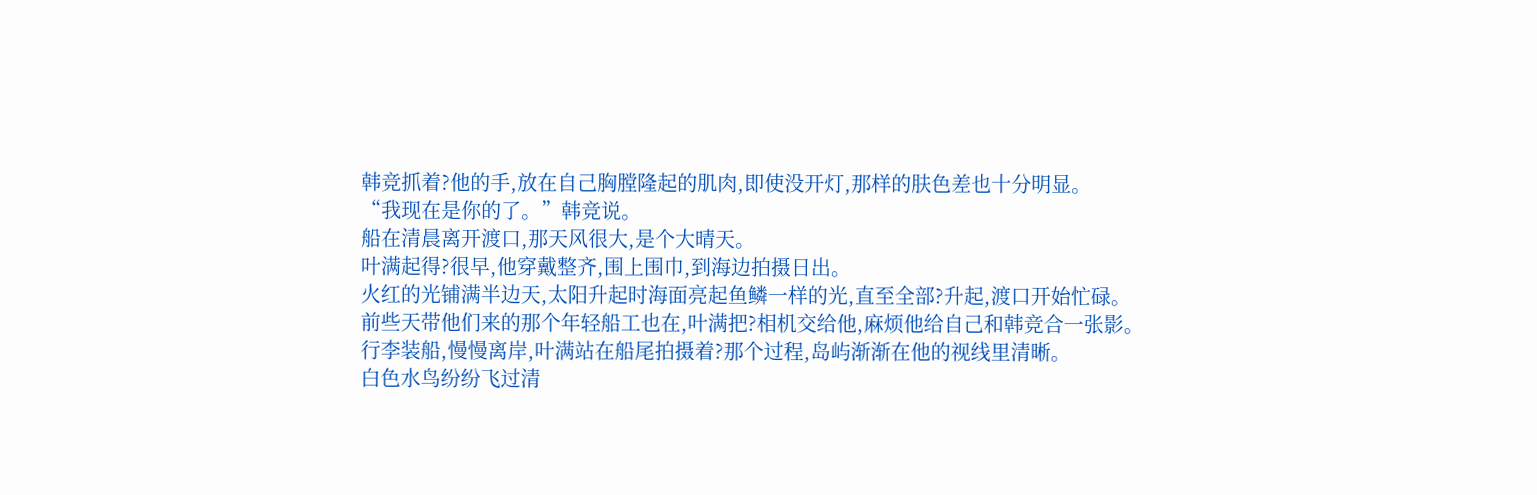韩竞抓着?他的手,放在自己胸膛隆起的肌肉,即使没开灯,那样的肤色差也十分明显。
“我现在是你的了。”韩竞说。
船在清晨离开渡口,那天风很大,是个大晴天。
叶满起得?很早,他穿戴整齐,围上围巾,到海边拍摄日出。
火红的光铺满半边天,太阳升起时海面亮起鱼鳞一样的光,直至全部?升起,渡口开始忙碌。
前些天带他们来的那个年轻船工也在,叶满把?相机交给他,麻烦他给自己和韩竞合一张影。
行李装船,慢慢离岸,叶满站在船尾拍摄着?那个过程,岛屿渐渐在他的视线里清晰。
白色水鸟纷纷飞过清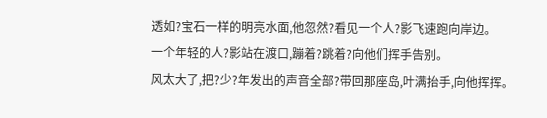透如?宝石一样的明亮水面,他忽然?看见一个人?影飞速跑向岸边。
一个年轻的人?影站在渡口,蹦着?跳着?向他们挥手告别。
风太大了,把?少?年发出的声音全部?带回那座岛,叶满抬手,向他挥挥。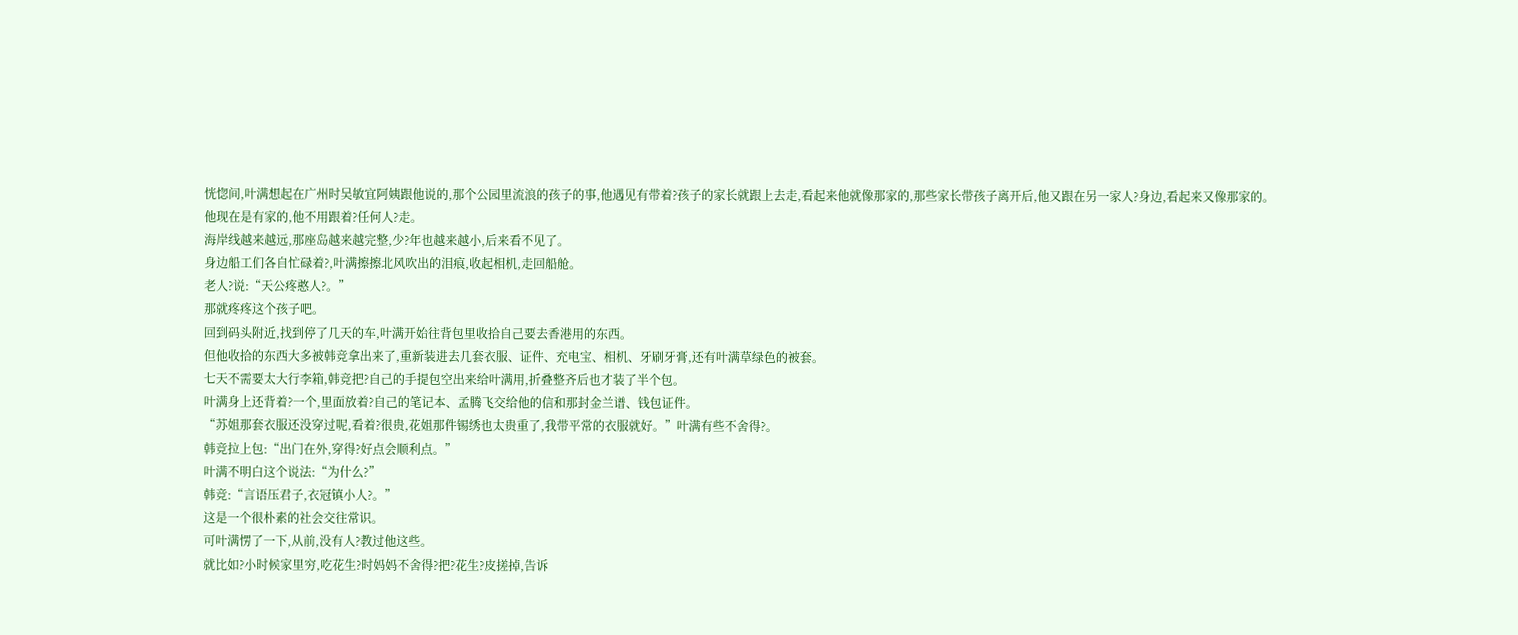恍惚间,叶满想起在广州时吴敏宜阿姨跟他说的,那个公园里流浪的孩子的事,他遇见有带着?孩子的家长就跟上去走,看起来他就像那家的,那些家长带孩子离开后,他又跟在另一家人?身边,看起来又像那家的。
他现在是有家的,他不用跟着?任何人?走。
海岸线越来越远,那座岛越来越完整,少?年也越来越小,后来看不见了。
身边船工们各自忙碌着?,叶满擦擦北风吹出的泪痕,收起相机,走回船舱。
老人?说:“天公疼憨人?。”
那就疼疼这个孩子吧。
回到码头附近,找到停了几天的车,叶满开始往背包里收拾自己要去香港用的东西。
但他收拾的东西大多被韩竞拿出来了,重新装进去几套衣服、证件、充电宝、相机、牙刷牙膏,还有叶满草绿色的被套。
七天不需要太大行李箱,韩竞把?自己的手提包空出来给叶满用,折叠整齐后也才装了半个包。
叶满身上还背着?一个,里面放着?自己的笔记本、孟腾飞交给他的信和那封金兰谱、钱包证件。
“苏姐那套衣服还没穿过呢,看着?很贵,花姐那件锡绣也太贵重了,我带平常的衣服就好。”叶满有些不舍得?。
韩竞拉上包:“出门在外,穿得?好点会顺利点。”
叶满不明白这个说法:“为什么?”
韩竞:“言语压君子,衣冠镇小人?。”
这是一个很朴素的社会交往常识。
可叶满愣了一下,从前,没有人?教过他这些。
就比如?小时候家里穷,吃花生?时妈妈不舍得?把?花生?皮搓掉,告诉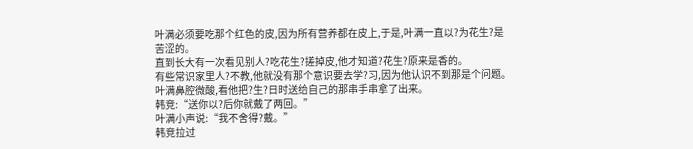叶满必须要吃那个红色的皮,因为所有营养都在皮上,于是,叶满一直以?为花生?是苦涩的。
直到长大有一次看见别人?吃花生?搓掉皮,他才知道?花生?原来是香的。
有些常识家里人?不教,他就没有那个意识要去学?习,因为他认识不到那是个问题。
叶满鼻腔微酸,看他把?生?日时送给自己的那串手串拿了出来。
韩竞:“送你以?后你就戴了两回。”
叶满小声说:“我不舍得?戴。”
韩竞拉过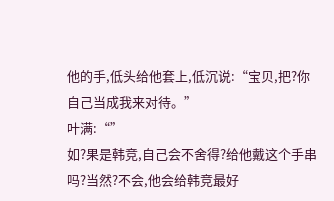他的手,低头给他套上,低沉说:“宝贝,把?你自己当成我来对待。”
叶满:“”
如?果是韩竞,自己会不舍得?给他戴这个手串吗?当然?不会,他会给韩竞最好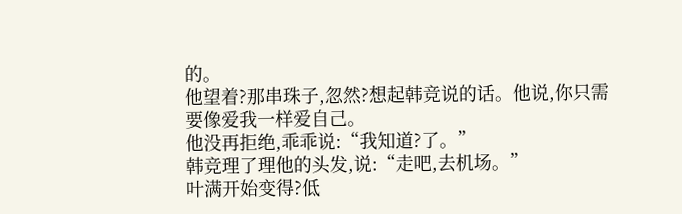的。
他望着?那串珠子,忽然?想起韩竞说的话。他说,你只需要像爱我一样爱自己。
他没再拒绝,乖乖说:“我知道?了。”
韩竞理了理他的头发,说:“走吧,去机场。”
叶满开始变得?低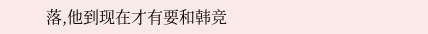落,他到现在才有要和韩竞